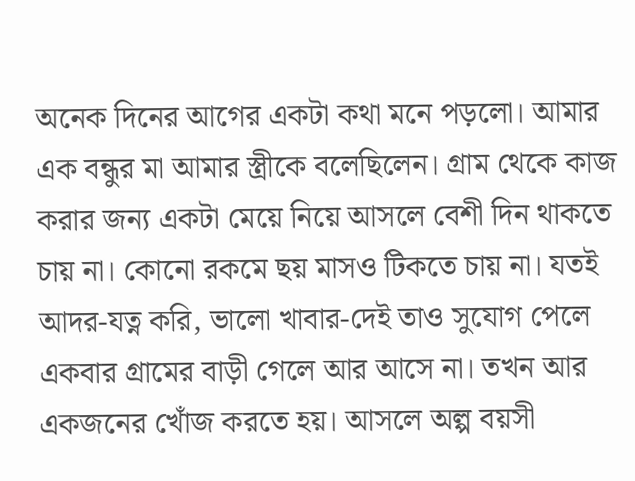অনেক দিনের আগের একটা কথা মনে পড়লো। আমার এক বন্ধুর মা আমার স্ত্রীকে বলেছিলেন। গ্রাম থেকে কাজ করার জন্য একটা মেয়ে নিয়ে আসলে বেশী দিন থাকতে চায় না। কোনো রকমে ছয় মাসও টিকতে চায় না। যতই আদর-যত্ন করি, ভালো খাবার-দেই তাও সুযোগ পেলে একবার গ্রামের বাড়ী গেলে আর আসে না। তখন আর একজনের খোঁজ করতে হয়। আসলে অল্প বয়সী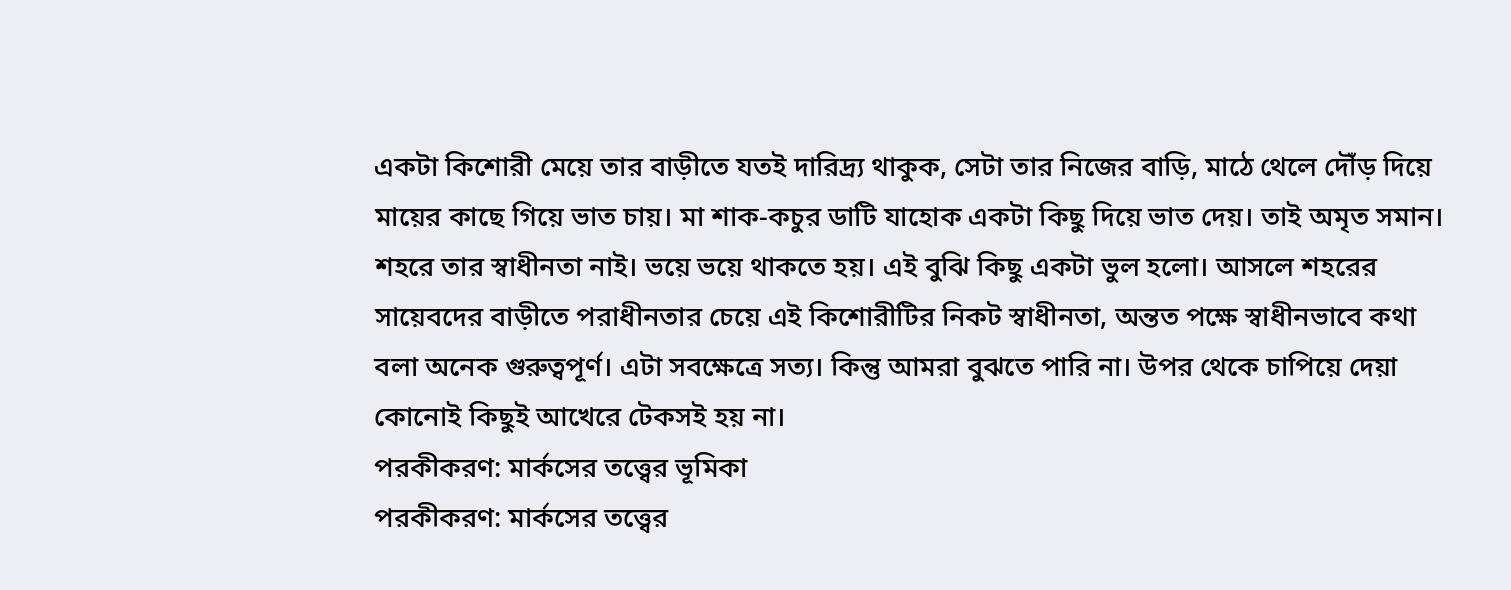একটা কিশোরী মেয়ে তার বাড়ীতে যতই দারিদ্র্য থাকুক, সেটা তার নিজের বাড়ি, মাঠে থেলে দৌঁড় দিয়ে মায়ের কাছে গিয়ে ভাত চায়। মা শাক-কচুর ডাটি যাহোক একটা কিছু দিয়ে ভাত দেয়। তাই অমৃত সমান। শহরে তার স্বাধীনতা নাই। ভয়ে ভয়ে থাকতে হয়। এই বুঝি কিছু একটা ভুল হলো। আসলে শহরের সায়েবদের বাড়ীতে পরাধীনতার চেয়ে এই কিশোরীটির নিকট স্বাধীনতা, অন্তত পক্ষে স্বাধীনভাবে কথা বলা অনেক গুরুত্বপূর্ণ। এটা সবক্ষেত্রে সত্য। কিন্তু আমরা বুঝতে পারি না। উপর থেকে চাপিয়ে দেয়া কোনোই কিছুই আখেরে টেকসই হয় না।
পরকীকরণ: মার্কসের তত্ত্বের ভূমিকা
পরকীকরণ: মার্কসের তত্ত্বের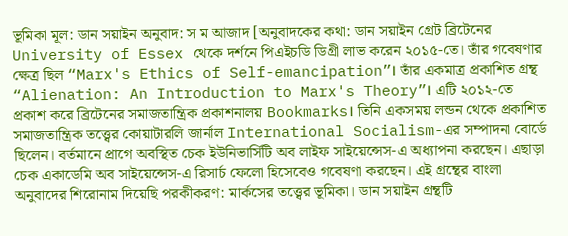ভূমিকা মূল: ডান সয়াইন অনুবাদ: স ম আজাদ [অনুবাদকের কথা: ডান সয়াইন গ্রেট ব্রিটেনের University of Essex থেকে দর্শনে পিএইচডি ডিগ্রী লাভ করেন ২০১৫-তে। তাঁর গবেষণার ক্ষেত্র ছিল “Marx's Ethics of Self-emancipation”। তাঁর একমাত্র প্রকাশিত গ্রন্থ “Alienation: An Introduction to Marx's Theory”। এটি ২০১২-তে প্রকাশ করে ব্রিটেনের সমাজতান্ত্রিক প্রকাশনালয় Bookmarks। তিনি একসময় লন্ডন থেকে প্রকাশিত সমাজতান্ত্রিক তত্ত্বের কোয়াটারলি জার্নাল International Socialism-এর সম্পাদনা বোর্ডে ছিলেন। বর্তমানে প্রাগে অবস্থিত চেক ইউনিভার্সিটি অব লাইফ সাইয়েন্সেস-এ অধ্যাপনা করছেন। এছাড়া চেক একাডেমি অব সাইয়েন্সেস-এ রিসার্চ ফেলো হিসেবেও গবেষণা করছেন। এই গ্রন্থের বাংলা অনুবাদের শিরোনাম দিয়েছি পরকীকরণ: মার্কসের তত্ত্বের ভূমিকা। ডান সয়াইন গ্রন্থটি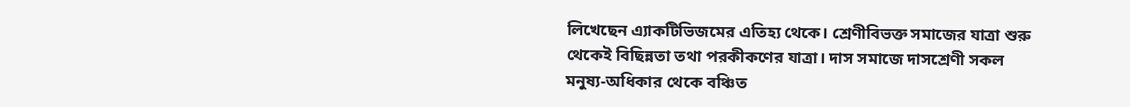লিখেছেন এ্যাকটিভিজমের এতিহ্য থেকে। শ্রেণীবিভক্ত সমাজের যাত্রা শুরু থেকেই বিছিন্নতা তথা পরকীকণের যাত্রা। দাস সমাজে দাসশ্রেণী সকল মনুষ্য-অধিকার থেকে বঞ্চিত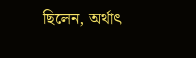ছিলেন, অর্থাৎ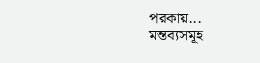পরকায়...
মন্তব্যসমূহ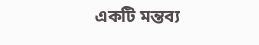একটি মন্তব্য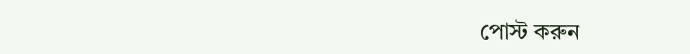পোস্ট করুন